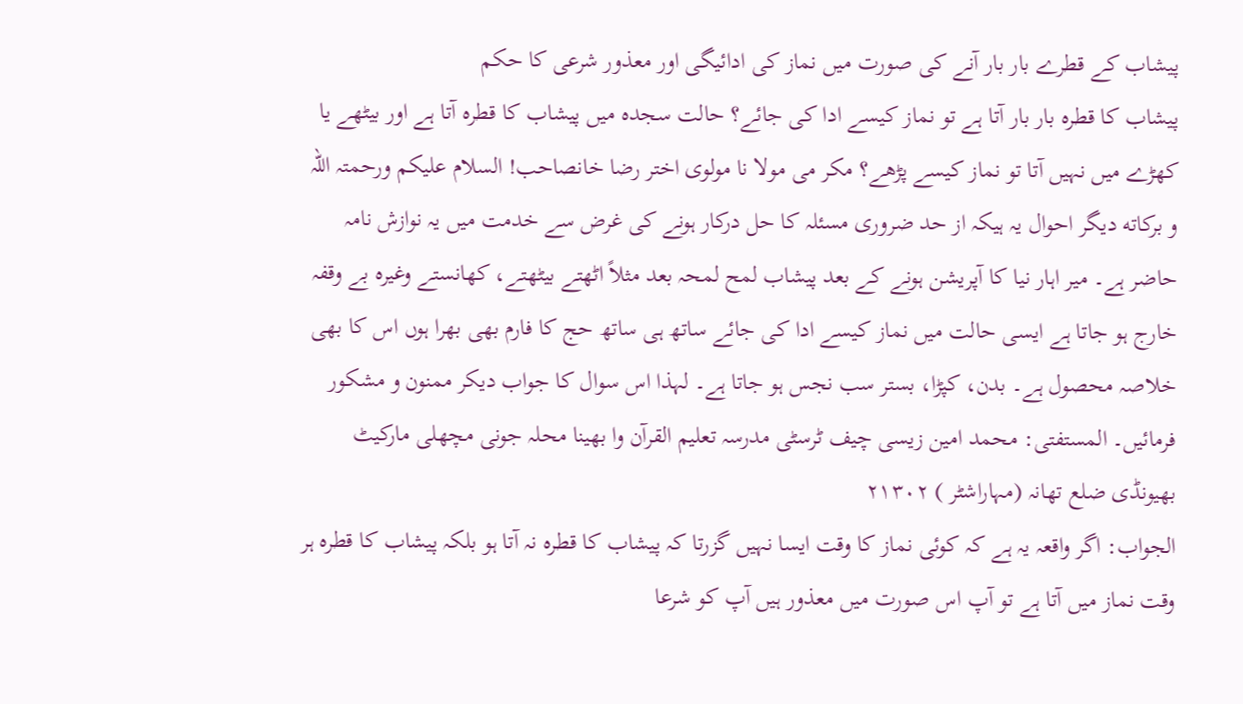پیشاب کے قطرے بار بار آنے کی صورت میں نماز کی ادائیگی اور معذور شرعی کا حکم
پیشاب کا قطرہ بار بار آتا ہے تو نماز کیسے ادا کی جائے؟ حالت سجدہ میں پیشاب کا قطرہ آتا ہے اور بیٹھے یا کھڑے میں نہیں آتا تو نماز کیسے پڑھے؟ مکر می مولا نا مولوی اختر رضا خانصاحب! السلام علیکم ورحمتہ اللہ و برکاته دیگر احوال یہ ہیکہ از حد ضروری مسئلہ کا حل درکار ہونے کی غرض سے خدمت میں یہ نوازش نامہ حاضر ہے۔ میر اہار نیا کا آپریشن ہونے کے بعد پیشاب لمح لمحہ بعد مثلاً اٹھتے بیٹھتے، کھانستے وغیرہ بے وقفہ خارج ہو جاتا ہے ایسی حالت میں نماز کیسے ادا کی جائے ساتھ ہی ساتھ حج کا فارم بھی بھرا ہوں اس کا بھی خلاصہ محصول ہے۔ بدن، کپڑا، بستر سب نجس ہو جاتا ہے۔ لہذا اس سوال کا جواب دیکر ممنون و مشکور فرمائیں۔ المستفتی: محمد امین زیسی چیف ٹرسٹی مدرسہ تعلیم القرآن وا بھینا محلہ جونی مچھلی مارکیٹ بھیونڈی ضلع تھانہ (مہاراشٹر ) ۲۱۳۰۲
الجواب: اگر واقعہ یہ ہے کہ کوئی نماز کا وقت ایسا نہیں گزرتا کہ پیشاب کا قطرہ نہ آتا ہو بلکہ پیشاب کا قطرہ ہر وقت نماز میں آتا ہے تو آپ اس صورت میں معذور ہیں آپ کو شرعا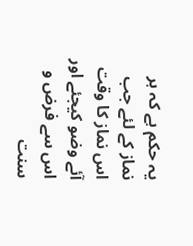یہ حکم ہے کہ ہر نماز کے لئے جب اس نماز کا وقت آئے وضو کیجئے اور اس سے فرض و سنت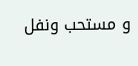و مستحب ونفل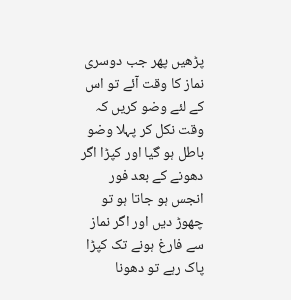پڑھیں پھر جب دوسری نماز کا وقت آئے تو اس کے لئے وضو کریں کہ وقت نکل کر پہلا وضو باطل ہو گیا اور کپڑا اگر دھونے کے بعد فور انجس ہو جاتا ہو تو چھوڑ دیں اور اگر نماز سے فارغ ہونے تک کپڑا پاک رہے تو دھونا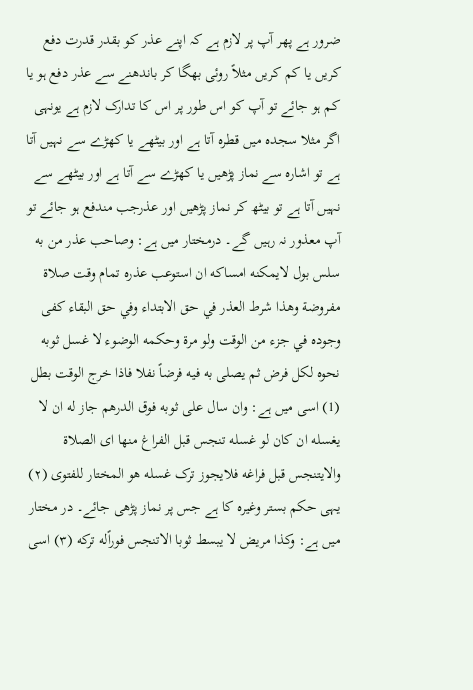ضرور ہے پھر آپ پر لازم ہے کہ اپنے عذر کو بقدر قدرت دفع کریں یا کم کریں مثلاً روئی بھگا کر باندھنے سے عذر دفع ہو یا کم ہو جائے تو آپ کو اس طور پر اس کا تدارک لازم ہے یونہی اگر مثلا سجدہ میں قطرہ آتا ہے اور بیٹھے یا کھڑے سے نہیں آتا ہے تو اشارہ سے نماز پڑھیں یا کھڑے سے آتا ہے اور بیٹھے سے نہیں آتا ہے تو بیٹھ کر نماز پڑھیں اور عذرجب مندفع ہو جائے تو آپ معذور نہ رہیں گے۔ درمختار میں ہے: وصاحب عذر من به سلس بول لايمكنه امساکه ان استوعب عذره تمام وقت صلاة مفروضة وهذا شرط العذر في حق الابتداء وفي حق البقاء كفى وجوده في جزء من الوقت ولو مرة وحكمه الوضوء لا غسل ثوبه نحوه لكل فرض ثم يصلى به فيه فرضاً نفلا فاذا خرج الوقت بطل (1) اسی میں ہے: وان سال على ثوبه فوق الدرهم جاز له ان لا يغسله ان كان لو غسله تنجس قبل الفراغ منها اى الصلاة والايتنجس قبل فراغه فلایجوز ترک غسله هو المختار للفتوى (٢) یہی حکم بستر وغیرہ کا ہے جس پر نماز پڑھی جائے۔ در مختار میں ہے: وكذا مريض لا يبسط ثوبا الاتنجس فوراًله ترکه (۳) اسی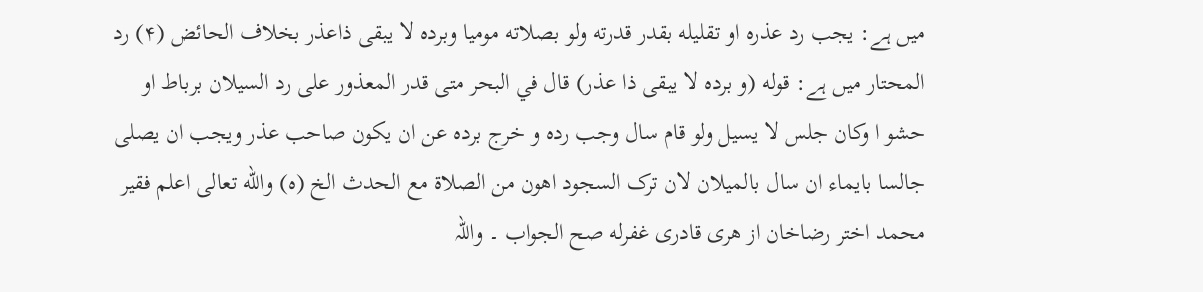میں ہے: یجب رد عذره او تقليله بقدر قدرته ولو بصلاته موميا وبرده لا يبقى ذاعذر بخلاف الحائض (۴) رد المحتار میں ہے: قوله (و برده لا يبقى ذا عذر) قال في البحر متى قدر المعذور على رد السيلان برباط او حشو ا وكان جلس لا يسيل ولو قام سال وجب رده و خرج برده عن ان يكون صاحب عذر ويجب ان يصلى جالسا بايماء ان سال بالميلان لان ترک السجود اهون من الصلاة مع الحدث الخ (ه) والله تعالى اعلم فقیر محمد اختر رضاخان از هری قادری غفرله صح الجواب ۔ واللہ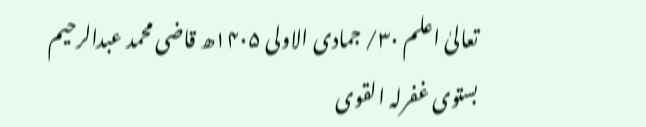تعالیٰ اعلم ۳۰/ جمادی الاولی ۱۴۰۵ھ قاضی محمد عبدالرحیم بستوی غفرلہ القوی